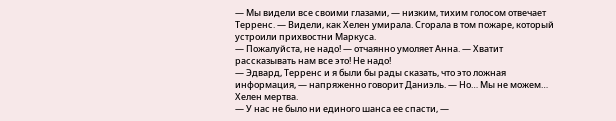— Мы видели все своими глазами, — низким, тихим голосом отвечает Терренс. — Видели, как Хелен умирала. Сгорала в том пожаре, который устроили прихвостни Маркуса.
— Пожалуйста, не надо! — отчаянно умоляет Анна. — Хватит рассказывать нам все это! Не надо!
— Эдвард, Терренс и я были бы рады сказать, что это ложная информация, — напряженно говорит Даниэль. — Но… Мы не можем… Хелен мертва.
— У нас не было ни единого шанса ее спасти, —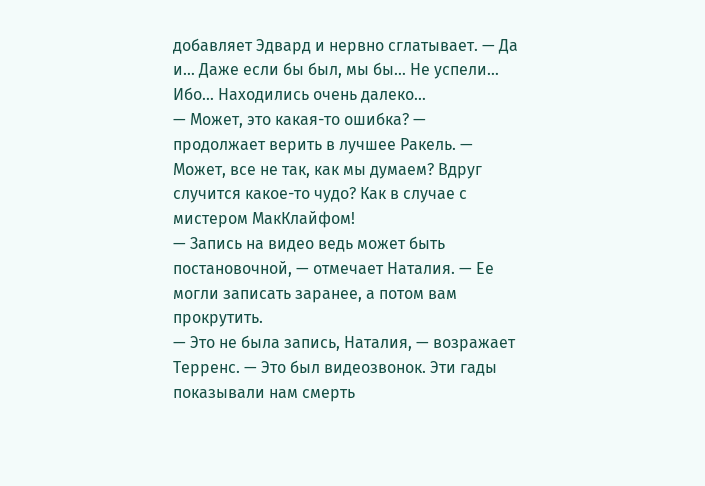добавляет Эдвард и нервно сглатывает. — Да и… Даже если бы был, мы бы… Не успели… Ибо… Находились очень далеко…
— Может, это какая-то ошибка? — продолжает верить в лучшее Ракель. — Может, все не так, как мы думаем? Вдруг случится какое-то чудо? Как в случае с мистером МакКлайфом!
— Запись на видео ведь может быть постановочной, — отмечает Наталия. — Ее могли записать заранее, а потом вам прокрутить.
— Это не была запись, Наталия, — возражает Терренс. — Это был видеозвонок. Эти гады показывали нам смерть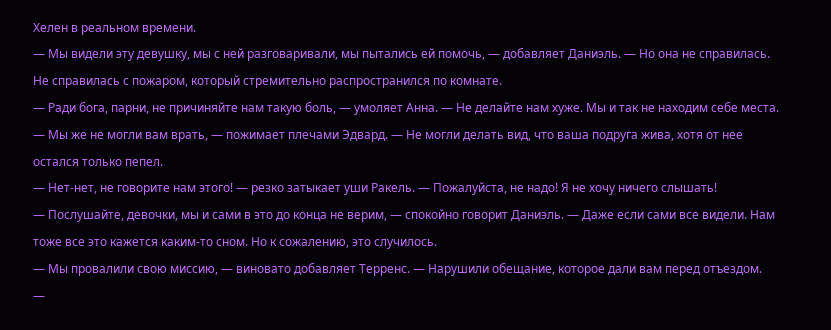Хелен в реальном времени.
— Мы видели эту девушку, мы с ней разговаривали, мы пытались ей помочь, — добавляет Даниэль. — Но она не справилась. Не справилась с пожаром, который стремительно распространился по комнате.
— Ради бога, парни, не причиняйте нам такую боль, — умоляет Анна. — Не делайте нам хуже. Мы и так не находим себе места.
— Мы же не могли вам врать, — пожимает плечами Эдвард. — Не могли делать вид, что ваша подруга жива, хотя от нее остался только пепел.
— Нет-нет, не говорите нам этого! — резко затыкает уши Ракель. — Пожалуйста, не надо! Я не хочу ничего слышать!
— Послушайте, девочки, мы и сами в это до конца не верим, — спокойно говорит Даниэль. — Даже если сами все видели. Нам тоже все это кажется каким-то сном. Но к сожалению, это случилось.
— Мы провалили свою миссию, — виновато добавляет Терренс. — Нарушили обещание, которое дали вам перед отъездом.
—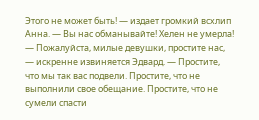Этого не может быть! — издает громкий всхлип Анна. — Вы нас обманывайте! Хелен не умерла!
— Пожалуйста, милые девушки, простите нас, — искренне извиняется Эдвард. — Простите, что мы так вас подвели. Простите, что не выполнили свое обещание. Простите, что не сумели спасти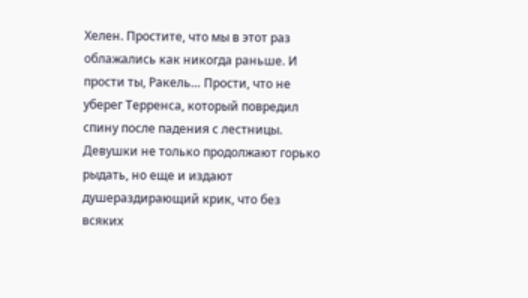Хелен. Простите, что мы в этот раз облажались как никогда раньше. И прости ты, Ракель… Прости, что не уберег Терренса, который повредил спину после падения с лестницы.
Девушки не только продолжают горько рыдать, но еще и издают душераздирающий крик, что без всяких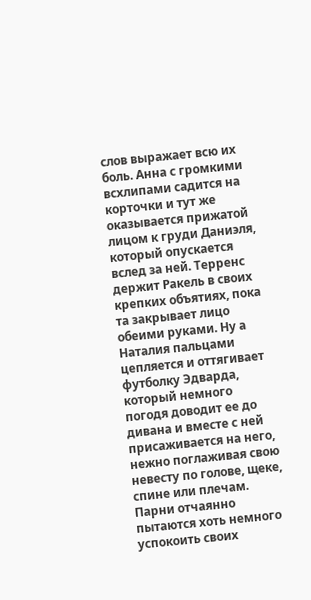слов выражает всю их боль. Анна с громкими всхлипами садится на корточки и тут же оказывается прижатой лицом к груди Даниэля, который опускается вслед за ней. Терренс держит Ракель в своих крепких объятиях, пока та закрывает лицо обеими руками. Ну а Наталия пальцами цепляется и оттягивает футболку Эдварда, который немного погодя доводит ее до дивана и вместе с ней присаживается на него, нежно поглаживая свою невесту по голове, щеке, спине или плечам. Парни отчаянно пытаются хоть немного успокоить своих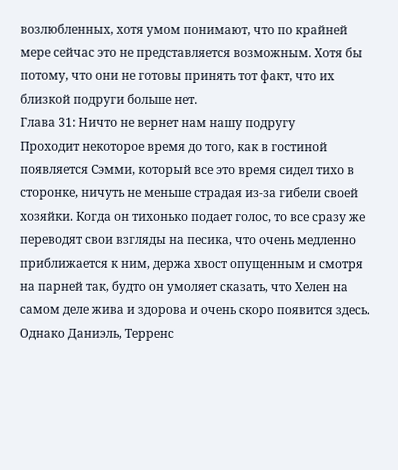возлюбленных, хотя умом понимают, что по крайней мере сейчас это не представляется возможным. Хотя бы потому, что они не готовы принять тот факт, что их близкой подруги больше нет.
Глава 31: Ничто не вернет нам нашу подругу
Проходит некоторое время до того, как в гостиной появляется Сэмми, который все это время сидел тихо в сторонке, ничуть не меньше страдая из-за гибели своей хозяйки. Когда он тихонько подает голос, то все сразу же переводят свои взгляды на песика, что очень медленно приближается к ним, держа хвост опущенным и смотря на парней так, будто он умоляет сказать, что Хелен на самом деле жива и здорова и очень скоро появится здесь. Однако Даниэль, Терренс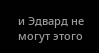и Эдвард не могут этого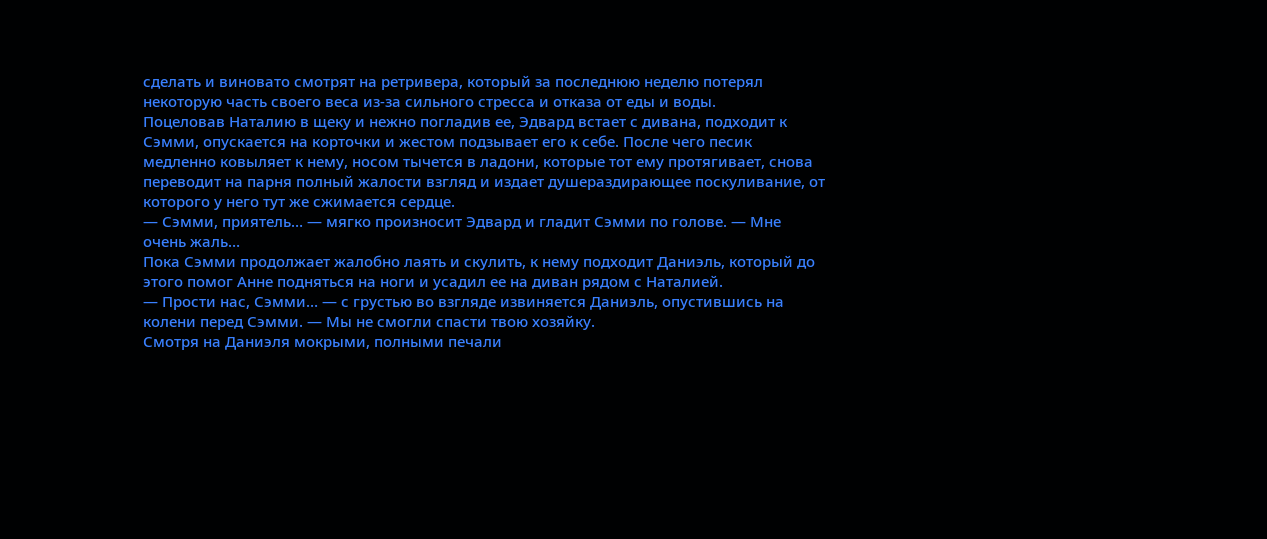сделать и виновато смотрят на ретривера, который за последнюю неделю потерял некоторую часть своего веса из-за сильного стресса и отказа от еды и воды.
Поцеловав Наталию в щеку и нежно погладив ее, Эдвард встает с дивана, подходит к Сэмми, опускается на корточки и жестом подзывает его к себе. После чего песик медленно ковыляет к нему, носом тычется в ладони, которые тот ему протягивает, снова переводит на парня полный жалости взгляд и издает душераздирающее поскуливание, от которого у него тут же сжимается сердце.
— Сэмми, приятель… — мягко произносит Эдвард и гладит Сэмми по голове. — Мне очень жаль…
Пока Сэмми продолжает жалобно лаять и скулить, к нему подходит Даниэль, который до этого помог Анне подняться на ноги и усадил ее на диван рядом с Наталией.
— Прости нас, Сэмми… — с грустью во взгляде извиняется Даниэль, опустившись на колени перед Сэмми. — Мы не смогли спасти твою хозяйку.
Смотря на Даниэля мокрыми, полными печали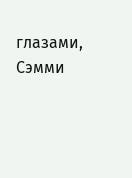глазами, Сэмми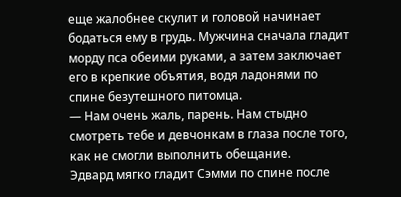еще жалобнее скулит и головой начинает бодаться ему в грудь. Мужчина сначала гладит морду пса обеими руками, а затем заключает его в крепкие объятия, водя ладонями по спине безутешного питомца.
— Нам очень жаль, парень. Нам стыдно смотреть тебе и девчонкам в глаза после того, как не смогли выполнить обещание.
Эдвард мягко гладит Сэмми по спине после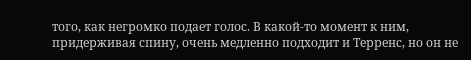того, как негромко подает голос. В какой-то момент к ним, придерживая спину, очень медленно подходит и Терренс, но он не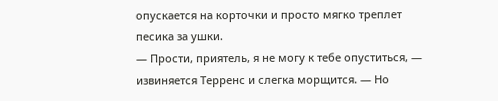опускается на корточки и просто мягко треплет песика за ушки.
— Прости, приятель, я не могу к тебе опуститься, — извиняется Терренс и слегка морщится. — Но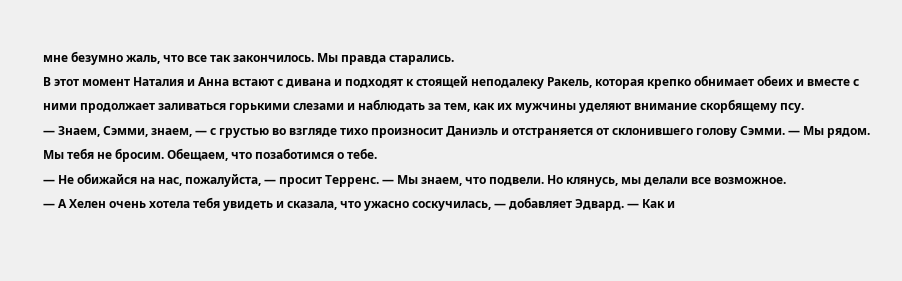мне безумно жаль, что все так закончилось. Мы правда старались.
В этот момент Наталия и Анна встают с дивана и подходят к стоящей неподалеку Ракель, которая крепко обнимает обеих и вместе с ними продолжает заливаться горькими слезами и наблюдать за тем, как их мужчины уделяют внимание скорбящему псу.
— Знаем, Сэмми, знаем, — с грустью во взгляде тихо произносит Даниэль и отстраняется от склонившего голову Сэмми. — Мы рядом. Мы тебя не бросим. Обещаем, что позаботимся о тебе.
— Не обижайся на нас, пожалуйста, — просит Терренс. — Мы знаем, что подвели. Но клянусь, мы делали все возможное.
— А Хелен очень хотела тебя увидеть и сказала, что ужасно соскучилась, — добавляет Эдвард. — Как и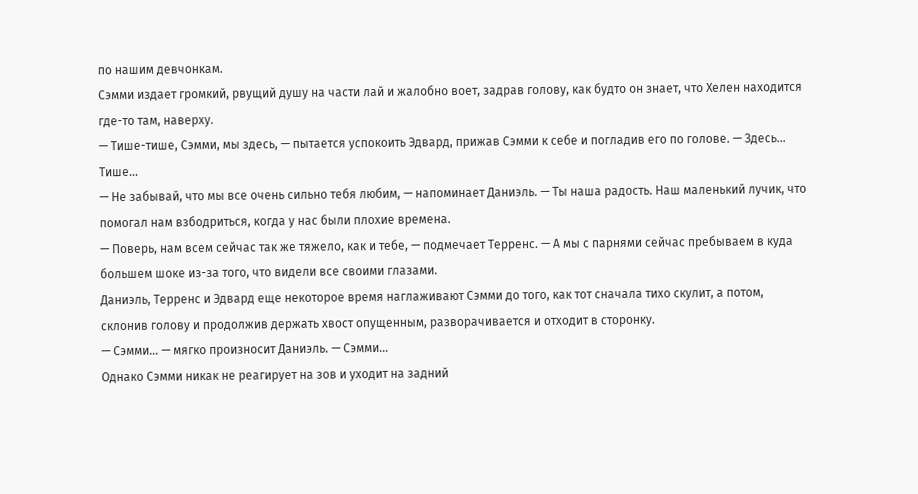по нашим девчонкам.
Сэмми издает громкий, рвущий душу на части лай и жалобно воет, задрав голову, как будто он знает, что Хелен находится где-то там, наверху.
— Тише-тише, Сэмми, мы здесь, — пытается успокоить Эдвард, прижав Сэмми к себе и погладив его по голове. — Здесь… Тише…
— Не забывай, что мы все очень сильно тебя любим, — напоминает Даниэль. — Ты наша радость. Наш маленький лучик, что помогал нам взбодриться, когда у нас были плохие времена.
— Поверь, нам всем сейчас так же тяжело, как и тебе, — подмечает Терренс. — А мы с парнями сейчас пребываем в куда большем шоке из-за того, что видели все своими глазами.
Даниэль, Терренс и Эдвард еще некоторое время наглаживают Сэмми до того, как тот сначала тихо скулит, а потом, склонив голову и продолжив держать хвост опущенным, разворачивается и отходит в сторонку.
— Сэмми… — мягко произносит Даниэль. — Сэмми…
Однако Сэмми никак не реагирует на зов и уходит на задний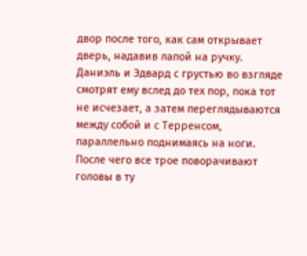двор после того, как сам открывает дверь, надавив лапой на ручку. Даниэль и Эдвард с грустью во взгляде смотрят ему вслед до тех пор, пока тот не исчезает, а затем переглядываются между собой и с Терренсом, параллельно поднимаясь на ноги. После чего все трое поворачивают головы в ту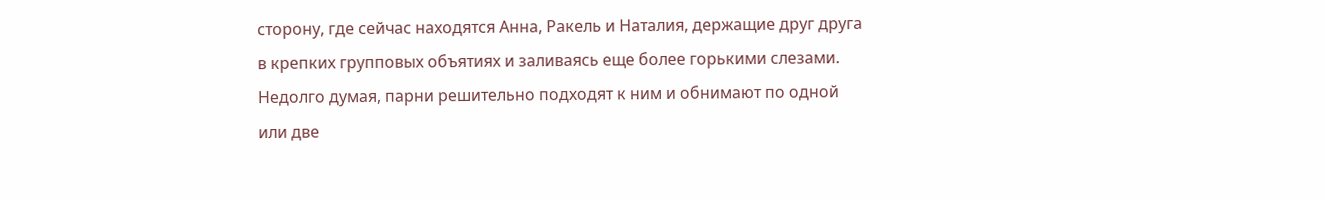сторону, где сейчас находятся Анна, Ракель и Наталия, держащие друг друга в крепких групповых объятиях и заливаясь еще более горькими слезами. Недолго думая, парни решительно подходят к ним и обнимают по одной или две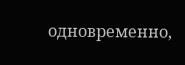одновременно,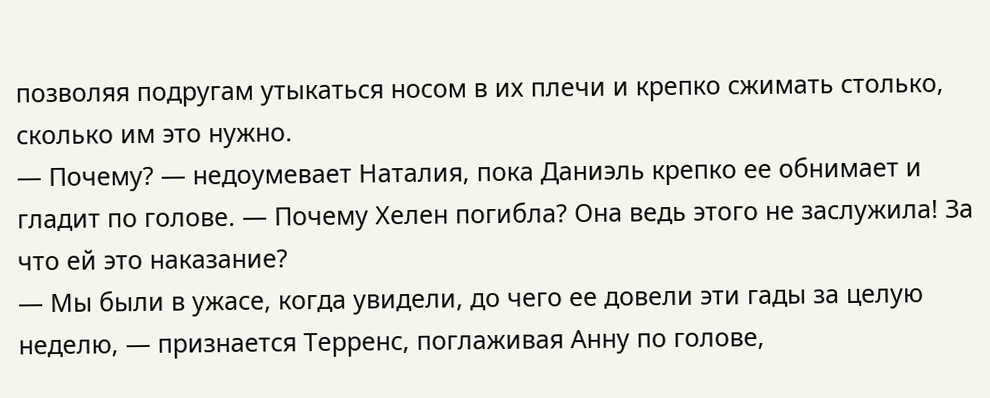позволяя подругам утыкаться носом в их плечи и крепко сжимать столько, сколько им это нужно.
— Почему? — недоумевает Наталия, пока Даниэль крепко ее обнимает и гладит по голове. — Почему Хелен погибла? Она ведь этого не заслужила! За что ей это наказание?
— Мы были в ужасе, когда увидели, до чего ее довели эти гады за целую неделю, — признается Терренс, поглаживая Анну по голове,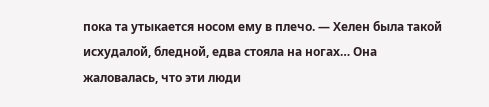пока та утыкается носом ему в плечо. — Хелен была такой исхудалой, бледной, едва стояла на ногах… Она жаловалась, что эти люди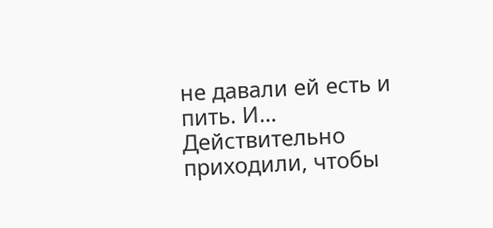не давали ей есть и пить. И… Действительно приходили, чтобы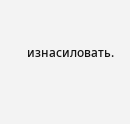изнасиловать.